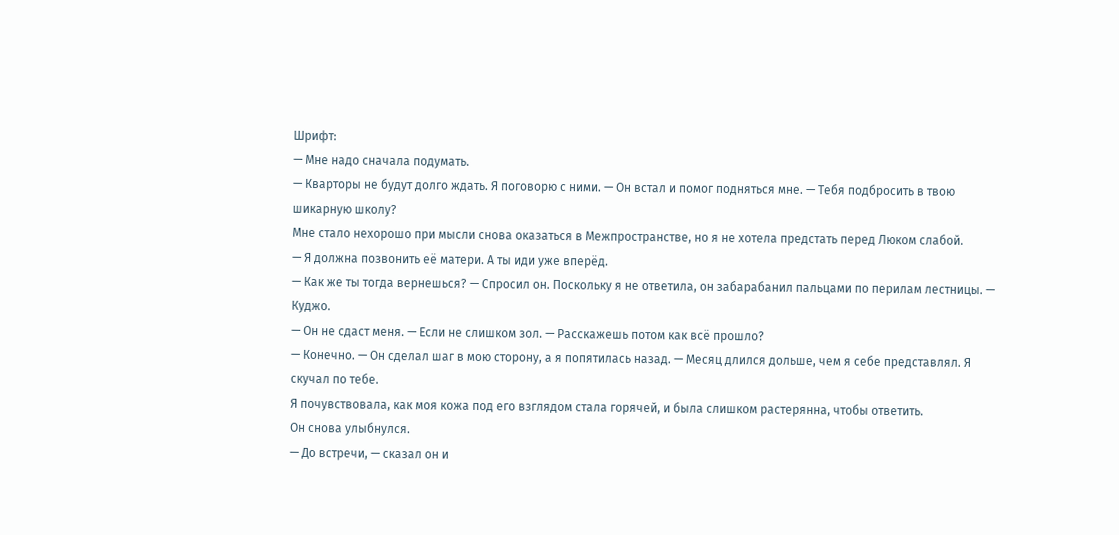Шрифт:
— Мне надо сначала подумать.
— Кварторы не будут долго ждать. Я поговорю с ними. — Он встал и помог подняться мне. — Тебя подбросить в твою шикарную школу?
Мне стало нехорошо при мысли снова оказаться в Межпространстве, но я не хотела предстать перед Люком слабой.
— Я должна позвонить её матери. А ты иди уже вперёд.
— Как же ты тогда вернешься? — Спросил он. Поскольку я не ответила, он забарабанил пальцами по перилам лестницы. — Куджо.
— Он не сдаст меня. — Если не слишком зол. — Расскажешь потом как всё прошло?
— Конечно. — Он сделал шаг в мою сторону, а я попятилась назад. — Месяц длился дольше, чем я себе представлял. Я скучал по тебе.
Я почувствовала, как моя кожа под его взглядом стала горячей, и была слишком растерянна, чтобы ответить.
Он снова улыбнулся.
— До встречи, — сказал он и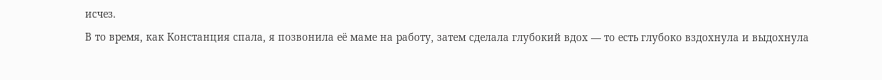исчез.
В то время, как Констанция спала, я позвонила её маме на работу, затем сделала глубокий вдох — то есть глубоко вздохнула и выдохнула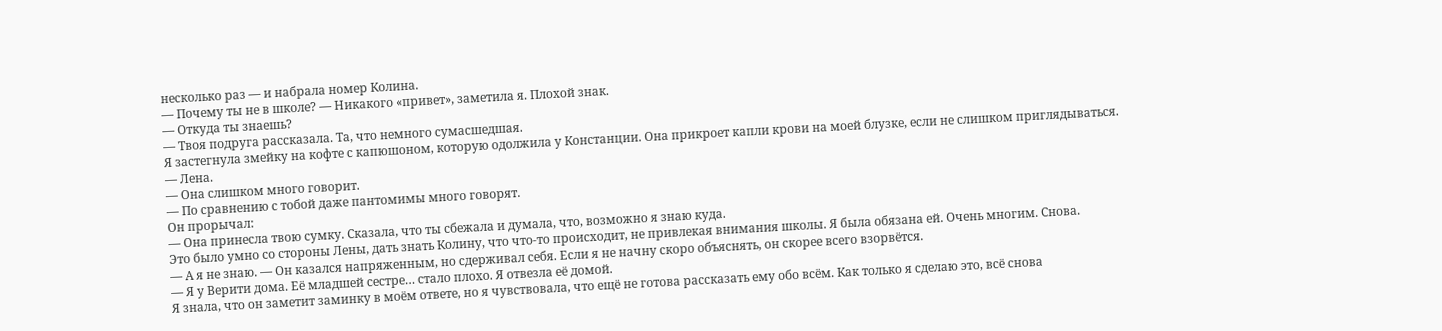несколько раз — и набрала номер Колина.
— Почему ты не в школе? — Никакого «привет», заметила я. Плохой знак.
— Откуда ты знаешь?
— Твоя подруга рассказала. Та, что немного сумасшедшая.
Я застегнула змейку на кофте с капюшоном, которую одолжила у Констанции. Она прикроет капли крови на моей блузке, если не слишком приглядываться.
— Лена.
— Она слишком много говорит.
— По сравнению с тобой даже пантомимы много говорят.
Он прорычал:
— Она принесла твою сумку. Сказала, что ты сбежала и думала, что, возможно я знаю куда.
Это было умно со стороны Лены, дать знать Колину, что что-то происходит, не привлекая внимания школы. Я была обязана ей. Очень многим. Снова.
— А я не знаю. — Он казался напряженным, но сдерживал себя. Если я не начну скоро объяснять, он скорее всего взорвётся.
— Я у Верити дома. Её младшей сестре… стало плохо. Я отвезла её домой.
Я знала, что он заметит заминку в моём ответе, но я чувствовала, что ещё не готова рассказать ему обо всём. Как только я сделаю это, всё снова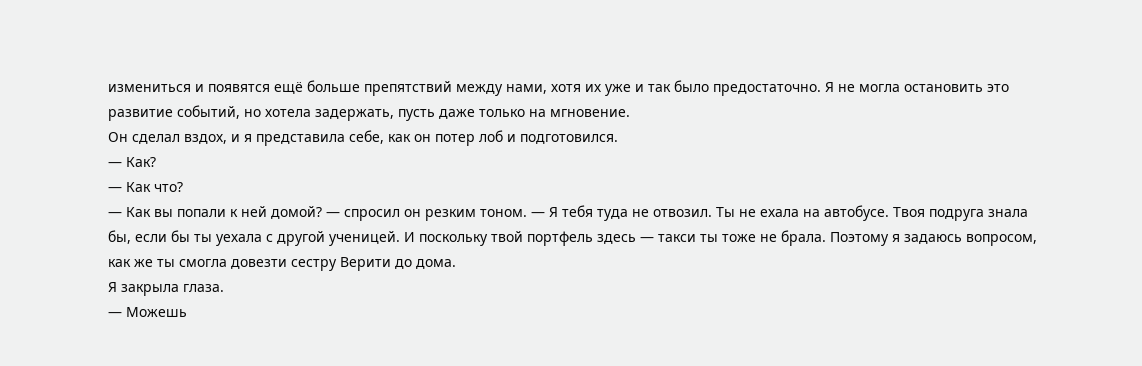измениться и появятся ещё больше препятствий между нами, хотя их уже и так было предостаточно. Я не могла остановить это развитие событий, но хотела задержать, пусть даже только на мгновение.
Он сделал вздох, и я представила себе, как он потер лоб и подготовился.
— Как?
— Как что?
— Как вы попали к ней домой? — спросил он резким тоном. — Я тебя туда не отвозил. Ты не ехала на автобусе. Твоя подруга знала бы, если бы ты уехала с другой ученицей. И поскольку твой портфель здесь — такси ты тоже не брала. Поэтому я задаюсь вопросом, как же ты смогла довезти сестру Верити до дома.
Я закрыла глаза.
— Можешь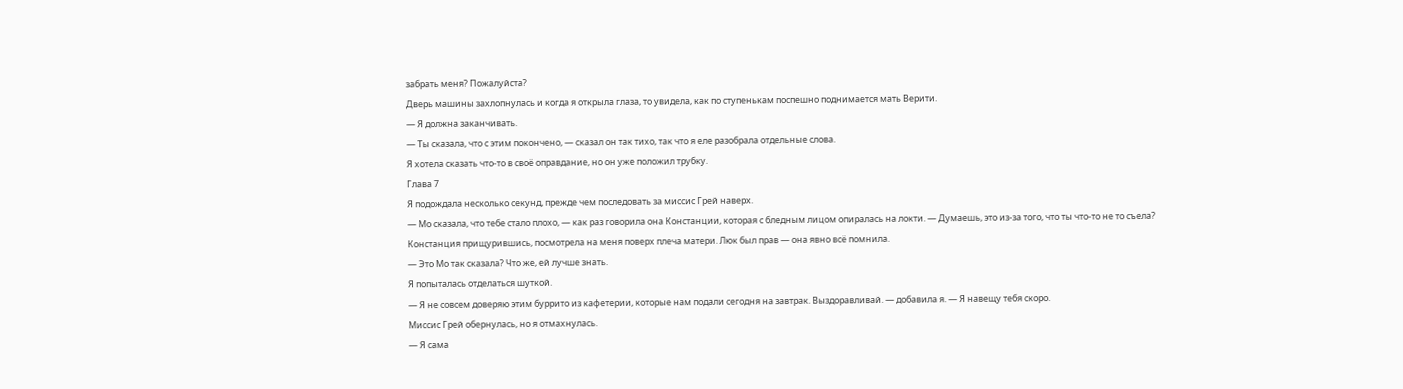забрать меня? Пожалуйста?
Дверь машины захлопнулась и когда я открыла глаза, то увидела, как по ступенькам поспешно поднимается мать Верити.
— Я должна заканчивать.
— Ты сказала, что с этим покончено, — сказал он так тихо, так что я еле разобрала отдельные слова.
Я хотела сказать что-то в своё оправдание, но он уже положил трубку.
Глава 7
Я подождала несколько секунд, прежде чем последовать за миссис Грей наверх.
— Мо сказала, что тебе стало плохо, — как раз говорила она Констанции, которая с бледным лицом опиралась на локти. — Думаешь, это из-за того, что ты что-то не то съела?
Констанция прищурившись, посмотрела на меня поверх плеча матери. Люк был прав — она явно всё помнила.
— Это Мо так сказала? Что же, ей лучше знать.
Я попыталась отделаться шуткой.
— Я не совсем доверяю этим буррито из кафетерии, которые нам подали сегодня на завтрак. Выздоравливай. — добавила я. — Я навещу тебя скоро.
Миссис Грей обернулась, но я отмахнулась.
— Я сама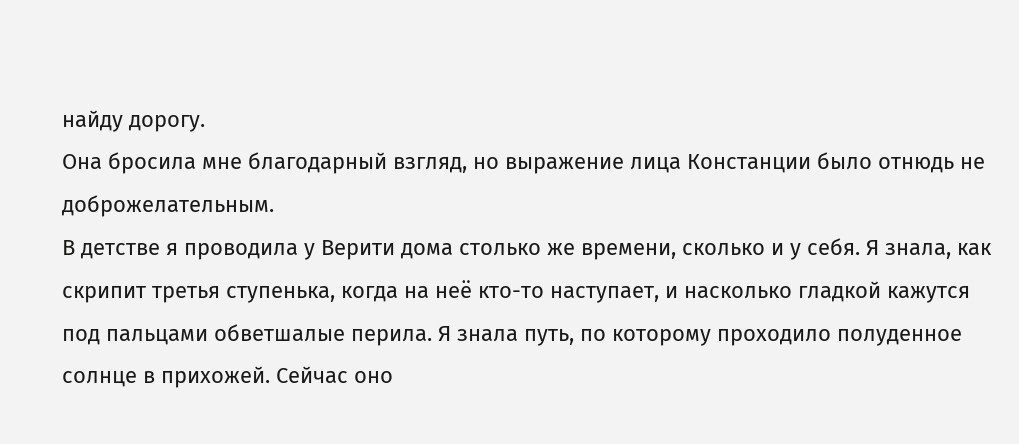найду дорогу.
Она бросила мне благодарный взгляд, но выражение лица Констанции было отнюдь не доброжелательным.
В детстве я проводила у Верити дома столько же времени, сколько и у себя. Я знала, как скрипит третья ступенька, когда на неё кто-то наступает, и насколько гладкой кажутся под пальцами обветшалые перила. Я знала путь, по которому проходило полуденное солнце в прихожей. Сейчас оно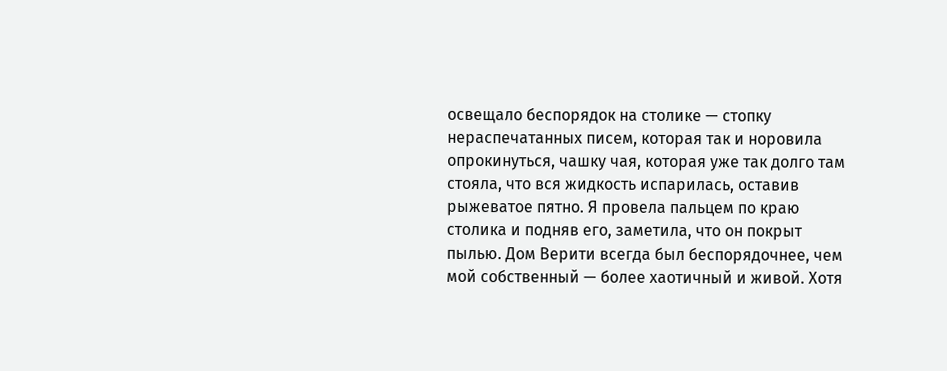освещало беспорядок на столике — стопку нераспечатанных писем, которая так и норовила опрокинуться, чашку чая, которая уже так долго там стояла, что вся жидкость испарилась, оставив рыжеватое пятно. Я провела пальцем по краю столика и подняв его, заметила, что он покрыт пылью. Дом Верити всегда был беспорядочнее, чем мой собственный — более хаотичный и живой. Хотя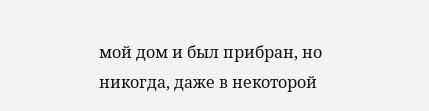мой дом и был прибран, но никогда, даже в некоторой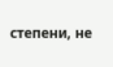степени, не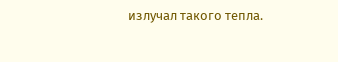излучал такого тепла.